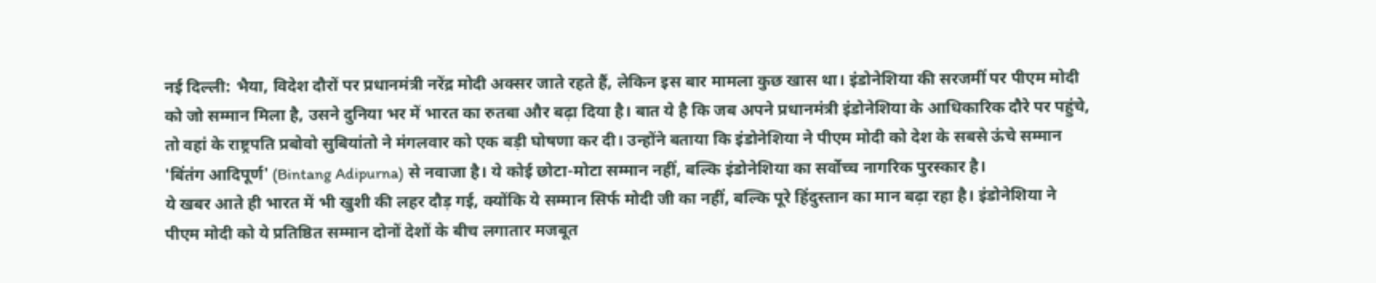नई दिल्ली: भैया, विदेश दौरों पर प्रधानमंत्री नरेंद्र मोदी अक्सर जाते रहते हैं, लेकिन इस बार मामला कुछ खास था। इंडोनेशिया की सरजमीं पर पीएम मोदी को जो सम्मान मिला है, उसने दुनिया भर में भारत का रुतबा और बढ़ा दिया है। बात ये है कि जब अपने प्रधानमंत्री इंडोनेशिया के आधिकारिक दौरे पर पहुंचे, तो वहां के राष्ट्रपति प्रबोवो सुबियांतो ने मंगलवार को एक बड़ी घोषणा कर दी। उन्होंने बताया कि इंडोनेशिया ने पीएम मोदी को देश के सबसे ऊंचे सम्मान 'बिंतंग आदिपूर्ण' (Bintang Adipurna) से नवाजा है। ये कोई छोटा-मोटा सम्मान नहीं, बल्कि इंडोनेशिया का सर्वोच्च नागरिक पुरस्कार है।
ये खबर आते ही भारत में भी खुशी की लहर दौड़ गई, क्योंकि ये सम्मान सिर्फ मोदी जी का नहीं, बल्कि पूरे हिंदुस्तान का मान बढ़ा रहा है। इंडोनेशिया ने पीएम मोदी को ये प्रतिष्ठित सम्मान दोनों देशों के बीच लगातार मजबूत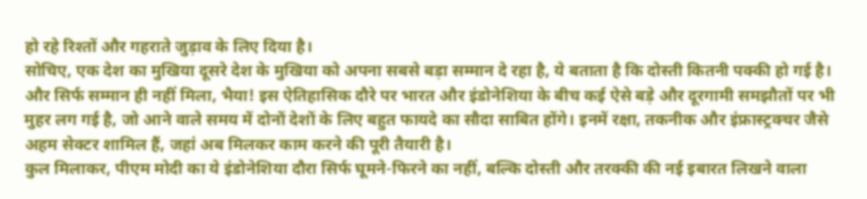हो रहे रिश्तों और गहराते जुड़ाव के लिए दिया है।
सोचिए, एक देश का मुखिया दूसरे देश के मुखिया को अपना सबसे बड़ा सम्मान दे रहा है, ये बताता है कि दोस्ती कितनी पक्की हो गई है।
और सिर्फ सम्मान ही नहीं मिला, भैया! इस ऐतिहासिक दौरे पर भारत और इंडोनेशिया के बीच कई ऐसे बड़े और दूरगामी समझौतों पर भी मुहर लग गई है, जो आने वाले समय में दोनों देशों के लिए बहुत फायदे का सौदा साबित होंगे। इनमें रक्षा, तकनीक और इंफ्रास्ट्रक्चर जैसे अहम सेक्टर शामिल हैं, जहां अब मिलकर काम करने की पूरी तैयारी है।
कुल मिलाकर, पीएम मोदी का ये इंडोनेशिया दौरा सिर्फ घूमने-फिरने का नहीं, बल्कि दोस्ती और तरक्की की नई इबारत लिखने वाला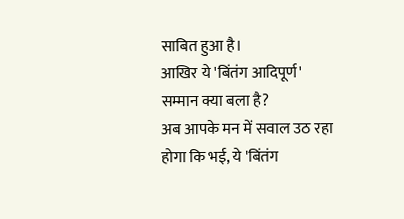साबित हुआ है।
आखिर ये 'बिंतंग आदिपूर्ण' सम्मान क्या बला है?
अब आपके मन में सवाल उठ रहा होगा कि भई, ये 'बिंतंग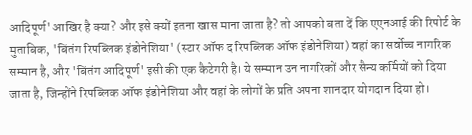आदिपूर्ण' आखिर है क्या? और इसे क्यों इतना खास माना जाता है? तो आपको बता दें कि एएनआई की रिपोर्ट के मुताबिक, 'बिंतंग रिपब्लिक इंडोनेशिया' (स्टार ऑफ द रिपब्लिक ऑफ इंडोनेशिया) वहां का सर्वोच्च नागरिक सम्मान है, और 'बिंतंग आदिपूर्ण' इसी की एक कैटेगरी है। ये सम्मान उन नागरिकों और सैन्य कर्मियों को दिया जाता है, जिन्होंने रिपब्लिक ऑफ इंडोनेशिया और वहां के लोगों के प्रति अपना शानदार योगदान दिया हो।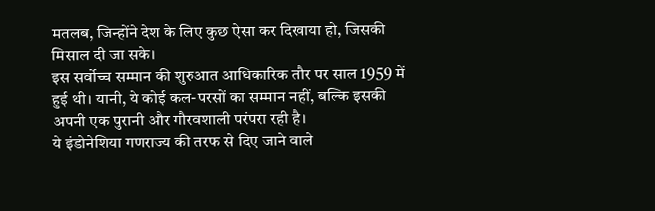मतलब, जिन्होंने देश के लिए कुछ ऐसा कर दिखाया हो, जिसकी मिसाल दी जा सके।
इस सर्वोच्च सम्मान की शुरुआत आधिकारिक तौर पर साल 1959 में हुई थी। यानी, ये कोई कल-परसों का सम्मान नहीं, बल्कि इसकी अपनी एक पुरानी और गौरवशाली परंपरा रही है।
ये इंडोनेशिया गणराज्य की तरफ से दिए जाने वाले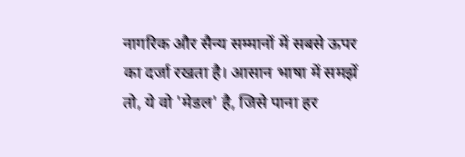नागरिक और सैन्य सम्मानों में सबसे ऊपर का दर्जा रखता है। आसान भाषा में समझें तो, ये वो 'मेडल' है, जिसे पाना हर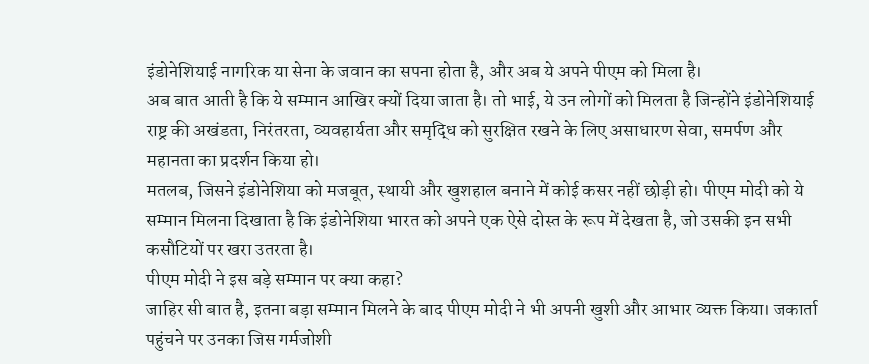इंडोनेशियाई नागरिक या सेना के जवान का सपना होता है, और अब ये अपने पीएम को मिला है।
अब बात आती है कि ये सम्मान आखिर क्यों दिया जाता है। तो भाई, ये उन लोगों को मिलता है जिन्होंने इंडोनेशियाई राष्ट्र की अखंडता, निरंतरता, व्यवहार्यता और समृद्धि को सुरक्षित रखने के लिए असाधारण सेवा, समर्पण और महानता का प्रदर्शन किया हो।
मतलब, जिसने इंडोनेशिया को मजबूत, स्थायी और खुशहाल बनाने में कोई कसर नहीं छोड़ी हो। पीएम मोदी को ये सम्मान मिलना दिखाता है कि इंडोनेशिया भारत को अपने एक ऐसे दोस्त के रूप में देखता है, जो उसकी इन सभी कसौटियों पर खरा उतरता है।
पीएम मोदी ने इस बड़े सम्मान पर क्या कहा?
जाहिर सी बात है, इतना बड़ा सम्मान मिलने के बाद पीएम मोदी ने भी अपनी खुशी और आभार व्यक्त किया। जकार्ता पहुंचने पर उनका जिस गर्मजोशी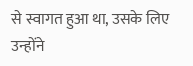से स्वागत हुआ था, उसके लिए उन्होंने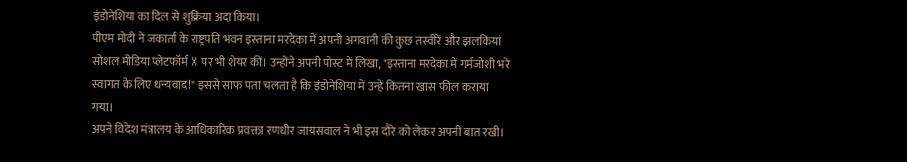इंडोनेशिया का दिल से शुक्रिया अदा किया।
पीएम मोदी ने जकार्ता के राष्ट्रपति भवन इस्ताना मरदेका में अपनी अगवानी की कुछ तस्वीरें और झलकियां सोशल मीडिया प्लेटफॉर्म X पर भी शेयर कीं। उन्होंने अपनी पोस्ट में लिखा, "इस्ताना मरदेका में गर्मजोशी भरे स्वागत के लिए धन्यवाद!" इससे साफ पता चलता है कि इंडोनेशिया में उन्हें कितना खास फील कराया गया।
अपने विदेश मंत्रालय के आधिकारिक प्रवक्ता रणधीर जायसवाल ने भी इस दौरे को लेकर अपनी बात रखी।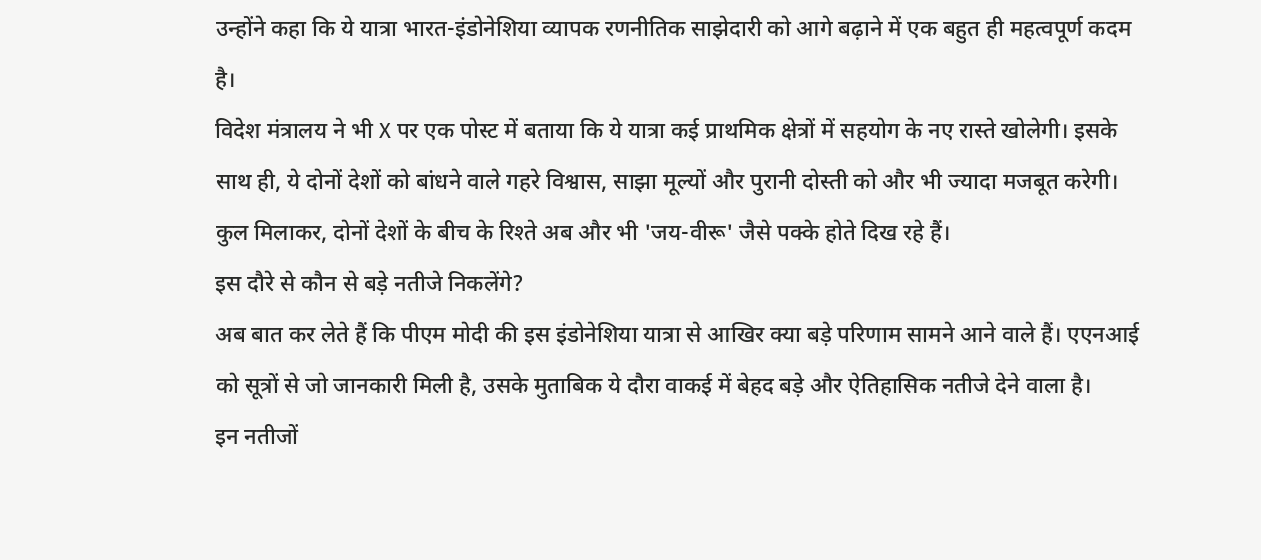उन्होंने कहा कि ये यात्रा भारत-इंडोनेशिया व्यापक रणनीतिक साझेदारी को आगे बढ़ाने में एक बहुत ही महत्वपूर्ण कदम है।
विदेश मंत्रालय ने भी X पर एक पोस्ट में बताया कि ये यात्रा कई प्राथमिक क्षेत्रों में सहयोग के नए रास्ते खोलेगी। इसके साथ ही, ये दोनों देशों को बांधने वाले गहरे विश्वास, साझा मूल्यों और पुरानी दोस्ती को और भी ज्यादा मजबूत करेगी।
कुल मिलाकर, दोनों देशों के बीच के रिश्ते अब और भी 'जय-वीरू' जैसे पक्के होते दिख रहे हैं।
इस दौरे से कौन से बड़े नतीजे निकलेंगे?
अब बात कर लेते हैं कि पीएम मोदी की इस इंडोनेशिया यात्रा से आखिर क्या बड़े परिणाम सामने आने वाले हैं। एएनआई को सूत्रों से जो जानकारी मिली है, उसके मुताबिक ये दौरा वाकई में बेहद बड़े और ऐतिहासिक नतीजे देने वाला है।
इन नतीजों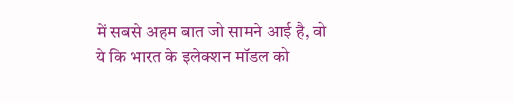में सबसे अहम बात जो सामने आई है, वो ये कि भारत के इलेक्शन मॉडल को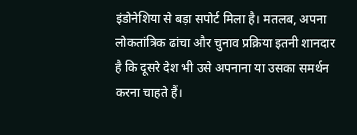इंडोनेशिया से बड़ा सपोर्ट मिला है। मतलब, अपना लोकतांत्रिक ढांचा और चुनाव प्रक्रिया इतनी शानदार है कि दूसरे देश भी उसे अपनाना या उसका समर्थन करना चाहते हैं।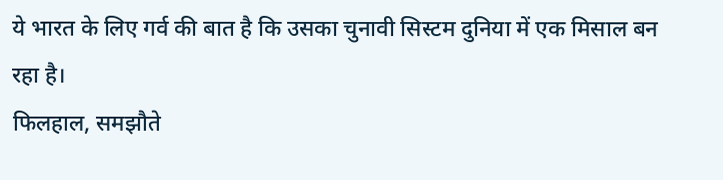ये भारत के लिए गर्व की बात है कि उसका चुनावी सिस्टम दुनिया में एक मिसाल बन रहा है।
फिलहाल, समझौते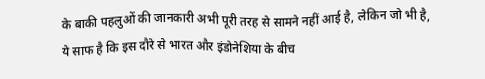के बाकी पहलुओं की जानकारी अभी पूरी तरह से सामने नहीं आई है, लेकिन जो भी है, ये साफ है कि इस दौरे से भारत और इंडोनेशिया के बीच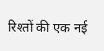रिश्तों की एक नई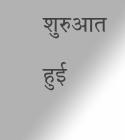शुरुआत हुई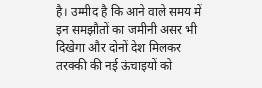है। उम्मीद है कि आने वाले समय में इन समझौतों का जमीनी असर भी दिखेगा और दोनों देश मिलकर तरक्की की नई ऊंचाइयों को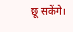छू सकेंगे।